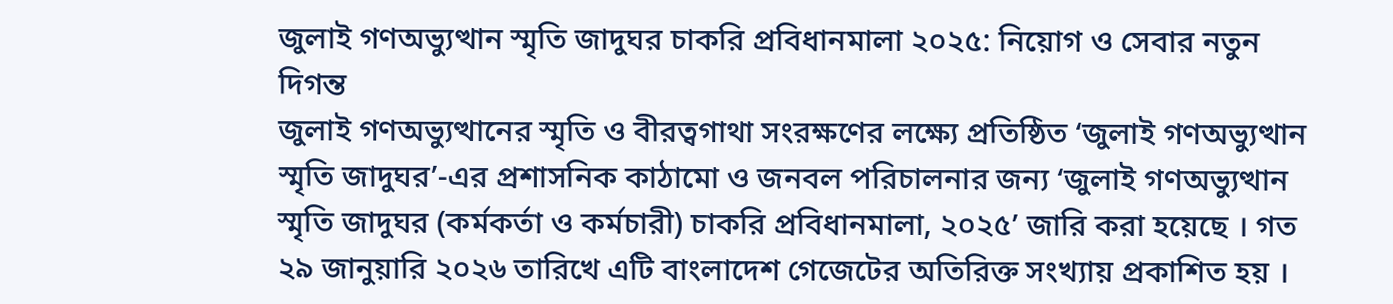জুলাই গণঅভ্যুত্থান স্মৃতি জাদুঘর চাকরি প্রবিধানমালা ২০২৫: নিয়োগ ও সেবার নতুন দিগন্ত
জুলাই গণঅভ্যুত্থানের স্মৃতি ও বীরত্বগাথা সংরক্ষণের লক্ষ্যে প্রতিষ্ঠিত ‘জুলাই গণঅভ্যুত্থান স্মৃতি জাদুঘর’-এর প্রশাসনিক কাঠামো ও জনবল পরিচালনার জন্য ‘জুলাই গণঅভ্যুত্থান স্মৃতি জাদুঘর (কর্মকর্তা ও কর্মচারী) চাকরি প্রবিধানমালা, ২০২৫’ জারি করা হয়েছে । গত ২৯ জানুয়ারি ২০২৬ তারিখে এটি বাংলাদেশ গেজেটের অতিরিক্ত সংখ্যায় প্রকাশিত হয় ।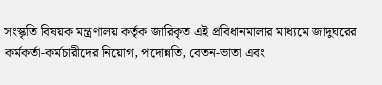সংস্কৃতি বিষয়ক মন্ত্রণালয় কর্তৃক জারিকৃত এই প্রবিধানমালার মাধ্যমে জাদুঘরের কর্মকর্তা-কর্মচারীদের নিয়োগ, পদোন্নতি, বেতন-ভাতা এবং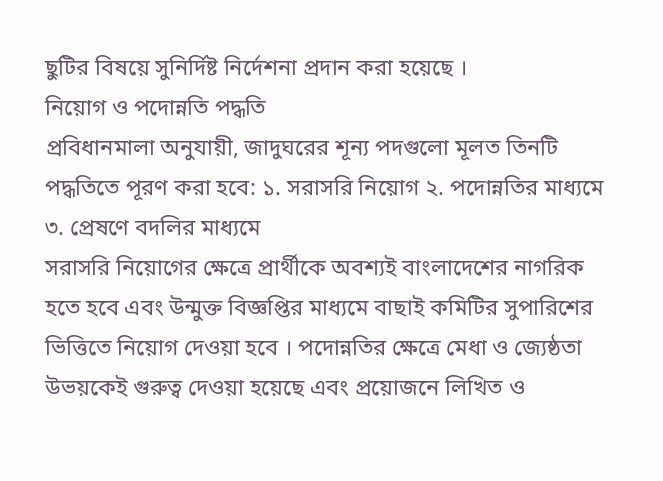ছুটির বিষয়ে সুনির্দিষ্ট নির্দেশনা প্রদান করা হয়েছে ।
নিয়োগ ও পদোন্নতি পদ্ধতি
প্রবিধানমালা অনুযায়ী, জাদুঘরের শূন্য পদগুলো মূলত তিনটি পদ্ধতিতে পূরণ করা হবে: ১. সরাসরি নিয়োগ ২. পদোন্নতির মাধ্যমে ৩. প্রেষণে বদলির মাধ্যমে
সরাসরি নিয়োগের ক্ষেত্রে প্রার্থীকে অবশ্যই বাংলাদেশের নাগরিক হতে হবে এবং উন্মুক্ত বিজ্ঞপ্তির মাধ্যমে বাছাই কমিটির সুপারিশের ভিত্তিতে নিয়োগ দেওয়া হবে । পদোন্নতির ক্ষেত্রে মেধা ও জ্যেষ্ঠতা উভয়কেই গুরুত্ব দেওয়া হয়েছে এবং প্রয়োজনে লিখিত ও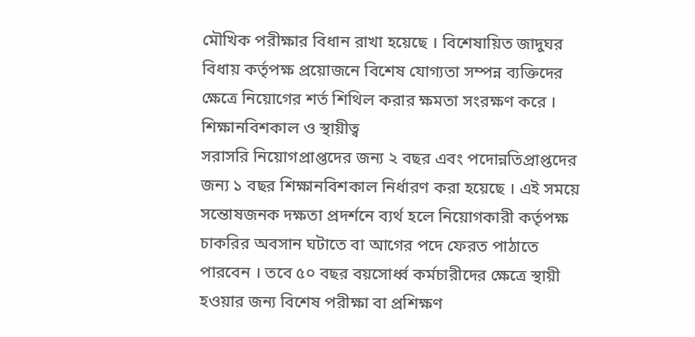মৌখিক পরীক্ষার বিধান রাখা হয়েছে । বিশেষায়িত জাদুঘর বিধায় কর্তৃপক্ষ প্রয়োজনে বিশেষ যোগ্যতা সম্পন্ন ব্যক্তিদের ক্ষেত্রে নিয়োগের শর্ত শিথিল করার ক্ষমতা সংরক্ষণ করে ।
শিক্ষানবিশকাল ও স্থায়ীত্ব
সরাসরি নিয়োগপ্রাপ্তদের জন্য ২ বছর এবং পদোন্নতিপ্রাপ্তদের জন্য ১ বছর শিক্ষানবিশকাল নির্ধারণ করা হয়েছে । এই সময়ে সন্তোষজনক দক্ষতা প্রদর্শনে ব্যর্থ হলে নিয়োগকারী কর্তৃপক্ষ চাকরির অবসান ঘটাতে বা আগের পদে ফেরত পাঠাতে পারবেন । তবে ৫০ বছর বয়সোর্ধ্ব কর্মচারীদের ক্ষেত্রে স্থায়ী হওয়ার জন্য বিশেষ পরীক্ষা বা প্রশিক্ষণ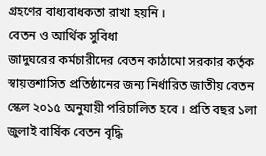গ্রহণের বাধ্যবাধকতা রাখা হয়নি ।
বেতন ও আর্থিক সুবিধা
জাদুঘরের কর্মচারীদের বেতন কাঠামো সরকার কর্তৃক স্বায়ত্তশাসিত প্রতিষ্ঠানের জন্য নির্ধারিত জাতীয় বেতন স্কেল ২০১৫ অনুযায়ী পরিচালিত হবে । প্রতি বছর ১লা জুলাই বার্ষিক বেতন বৃদ্ধি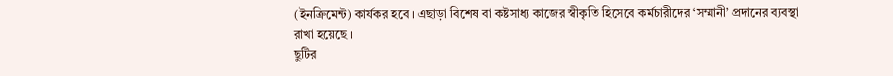(ইনক্রিমেন্ট) কার্যকর হবে । এছাড়া বিশেষ বা কষ্টসাধ্য কাজের স্বীকৃতি হিসেবে কর্মচারীদের ‘সম্মানী’ প্রদানের ব্যবস্থা রাখা হয়েছে ।
ছুটির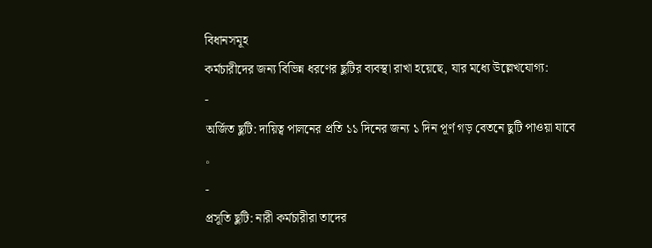বিধানসমূহ
কর্মচারীদের জন্য বিভিন্ন ধরণের ছুটির ব্যবস্থা রাখা হয়েছে, যার মধ্যে উল্লেখযোগ্য:
-
অর্জিত ছুটি: দায়িত্ব পালনের প্রতি ১১ দিনের জন্য ১ দিন পূর্ণ গড় বেতনে ছুটি পাওয়া যাবে 。
-
প্রসূতি ছুটি: নারী কর্মচারীরা তাদের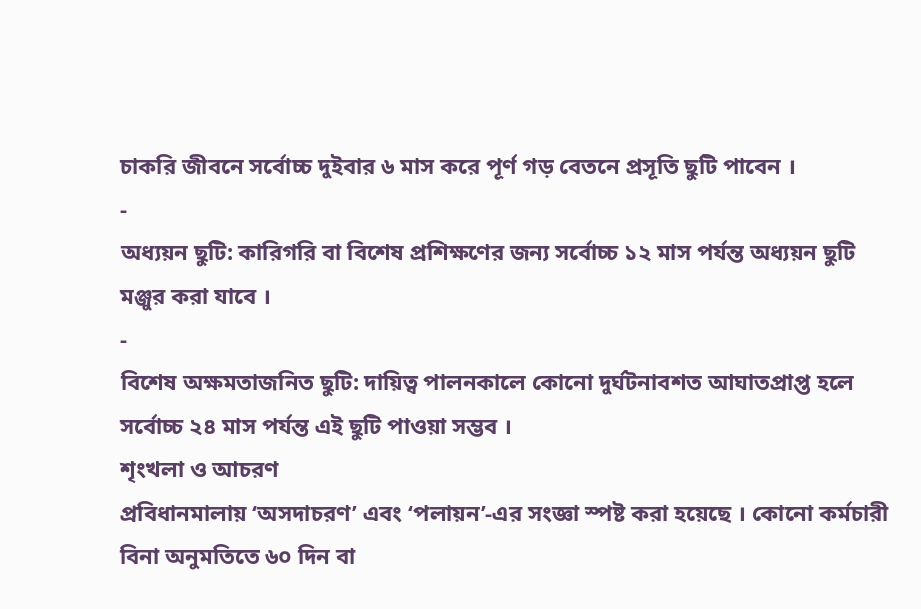চাকরি জীবনে সর্বোচ্চ দুইবার ৬ মাস করে পূর্ণ গড় বেতনে প্রসূতি ছুটি পাবেন ।
-
অধ্যয়ন ছুটি: কারিগরি বা বিশেষ প্রশিক্ষণের জন্য সর্বোচ্চ ১২ মাস পর্যন্ত অধ্যয়ন ছুটি মঞ্জুর করা যাবে ।
-
বিশেষ অক্ষমতাজনিত ছুটি: দায়িত্ব পালনকালে কোনো দুর্ঘটনাবশত আঘাতপ্রাপ্ত হলে সর্বোচ্চ ২৪ মাস পর্যন্ত এই ছুটি পাওয়া সম্ভব ।
শৃংখলা ও আচরণ
প্রবিধানমালায় ‘অসদাচরণ’ এবং ‘পলায়ন’-এর সংজ্ঞা স্পষ্ট করা হয়েছে । কোনো কর্মচারী বিনা অনুমতিতে ৬০ দিন বা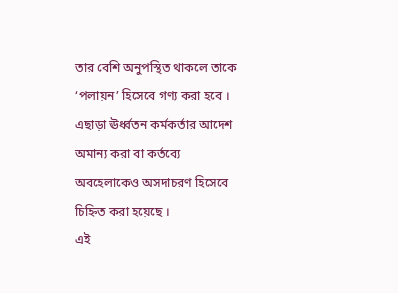তার বেশি অনুপস্থিত থাকলে তাকে ‘পলায়ন’ হিসেবে গণ্য করা হবে । এছাড়া ঊর্ধ্বতন কর্মকর্তার আদেশ অমান্য করা বা কর্তব্যে অবহেলাকেও অসদাচরণ হিসেবে চিহ্নিত করা হয়েছে ।
এই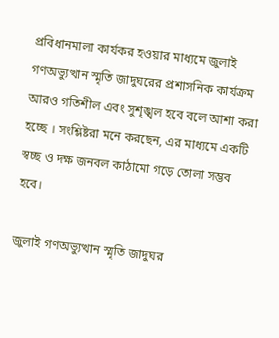প্রবিধানমালা কার্যকর হওয়ার মাধ্যমে জুলাই গণঅভ্যুত্থান স্মৃতি জাদুঘরের প্রশাসনিক কার্যক্রম আরও গতিশীল এবং সুশৃঙ্খল হবে বলে আশা করা হচ্ছে । সংশ্লিষ্টরা মনে করছেন, এর মাধ্যমে একটি স্বচ্ছ ও দক্ষ জনবল কাঠামো গড়ে তোলা সম্ভব হবে।

জুলাই গণঅভ্যুত্থান স্মৃতি জাদুঘর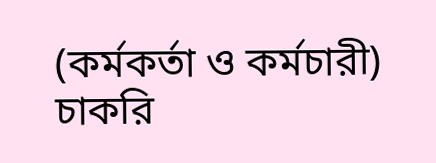(কর্মকর্তা ও কর্মচারী) চাকরি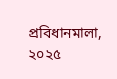প্রবিধানমালা, ২০২৫